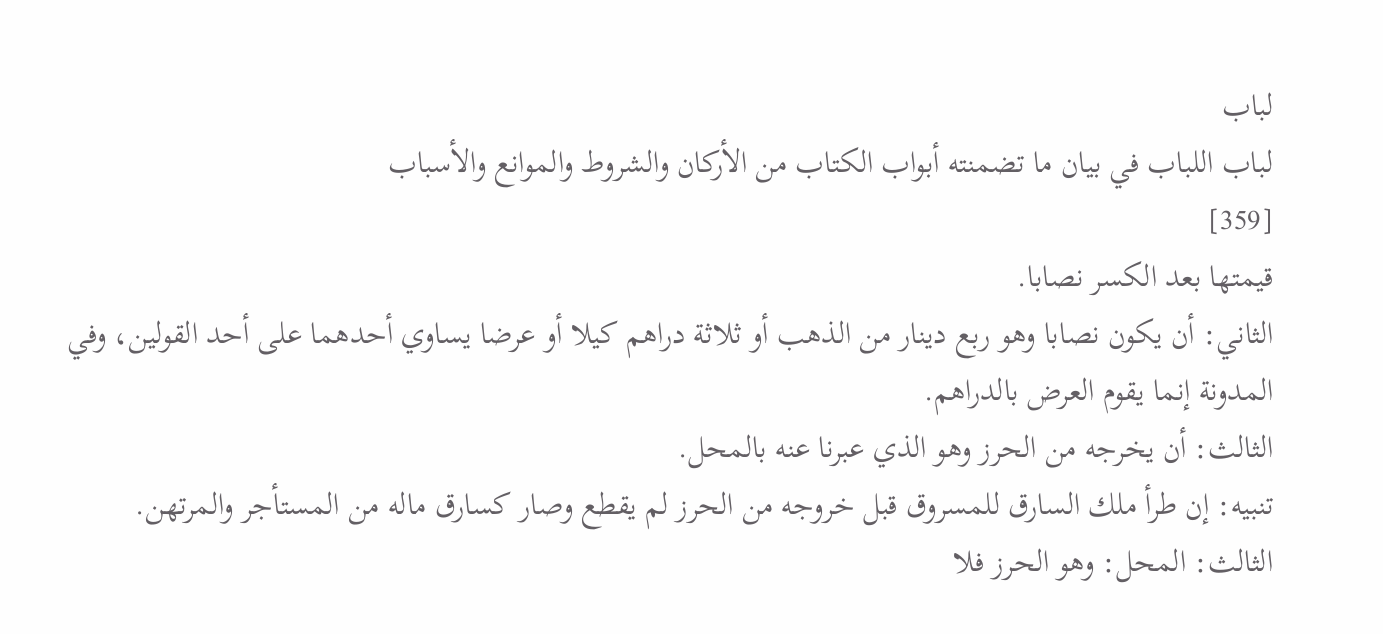لباب
لباب اللباب في بيان ما تضمنته أبواب الكتاب من الأركان والشروط والموانع والأسباب
[359]
قيمتها بعد الكسر نصابا.
الثاني: أن يكون نصابا وهو ربع دينار من الذهب أو ثلاثة دراهم كيلا أو عرضا يساوي أحدهما على أحد القولين، وفي المدونة إنما يقوم العرض بالدراهم.
الثالث: أن يخرجه من الحرز وهو الذي عبرنا عنه بالمحل.
تنبيه: إن طرأ ملك السارق للمسروق قبل خروجه من الحرز لم يقطع وصار كسارق ماله من المستأجر والمرتهن.
الثالث: المحل: وهو الحرز فلا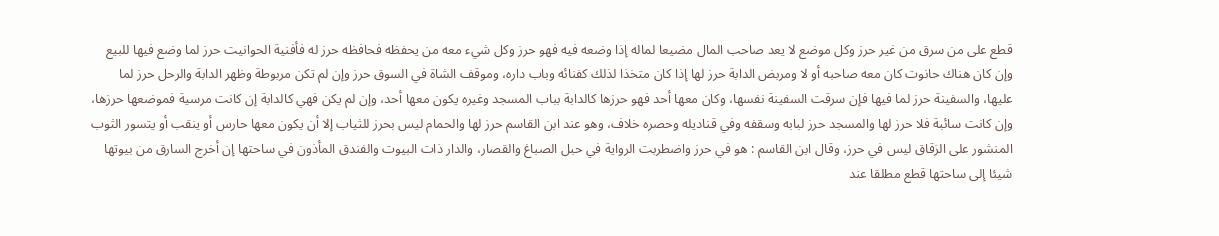قطع على من سرق من غير حرز وكل موضع لا يعد صاحب المال مضيعا لماله إذا وضعه فيه فهو حرز وكل شيء معه من يحفظه فحافظه حرز له فأفنية الحوانيت حرز لما وضع فيها للبيع وإن كان هناك حانوت كان معه صاحبه أو لا ومربض الدابة حرز لها إذا كان متخذا لذلك كفنائه وباب داره، وموقف الشاة في السوق حرز وإن لم تكن مربوطة وظهر الدابة والرحل حرز لما عليها، والسفينة حرز لما فيها فإن سرقت السفينة نفسها، وكان معها أحد فهو حرزها كالدابة بباب المسجد وغيره يكون معها أحد، وإن لم يكن فهي كالدابة إن كانت مرسية فموضعها حرزها، وإن كانت سائبة فلا حرز لها والمسجد حرز لبابه وسقفه وفي قناديله وحصره خلاف، وهو عند ابن القاسم حرز لها والحمام ليس بحرز للثياب إلا أن يكون معها حارس أو ينقب أو يتسور الثوب المنشور على الزقاق ليس في حرز، وقال ابن القاسم : هو في حرز واضطربت الرواية في حبل الصباغ والقصار، والدار ذات البيوت والفندق المأذون في ساحتها إن أخرج السارق من بيوتها شيئا إلى ساحتها قطع مطلقا عند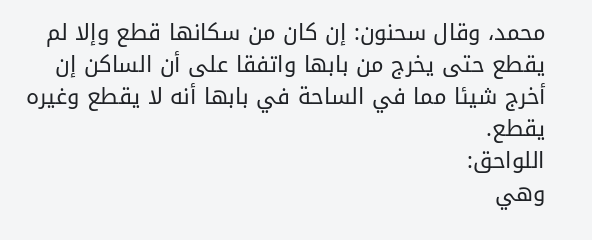محمد، وقال سحنون: إن كان من سكانها قطع وإلا لم يقطع حتى يخرج من بابها واتفقا على أن الساكن إن أخرج شيئا مما في الساحة في بابها أنه لا يقطع وغيره يقطع.
اللواحق:
وهي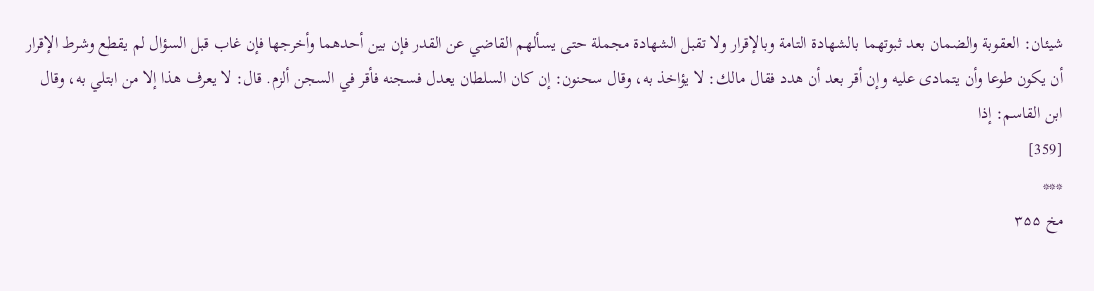شيئان: العقوبة والضمان بعد ثبوتهما بالشهادة التامة وبالإقرار ولا تقبل الشهادة مجملة حتى يسألهم القاضي عن القدر فإن بين أحدهما وأخرجها فإن غاب قبل السؤال لم يقطع وشرط الإقرار أن يكون طوعا وأن يتمادى عليه وإن أقر بعد أن هدد فقال مالك: لا يؤاخذ به، وقال سحنون: إن كان السلطان يعدل فسجنه فأقر في السجن ألزم. قال: لا يعرف هذا إلا من ابتلي به، وقال ابن القاسم: إذا
[359]
***
مخ ۳۵۵